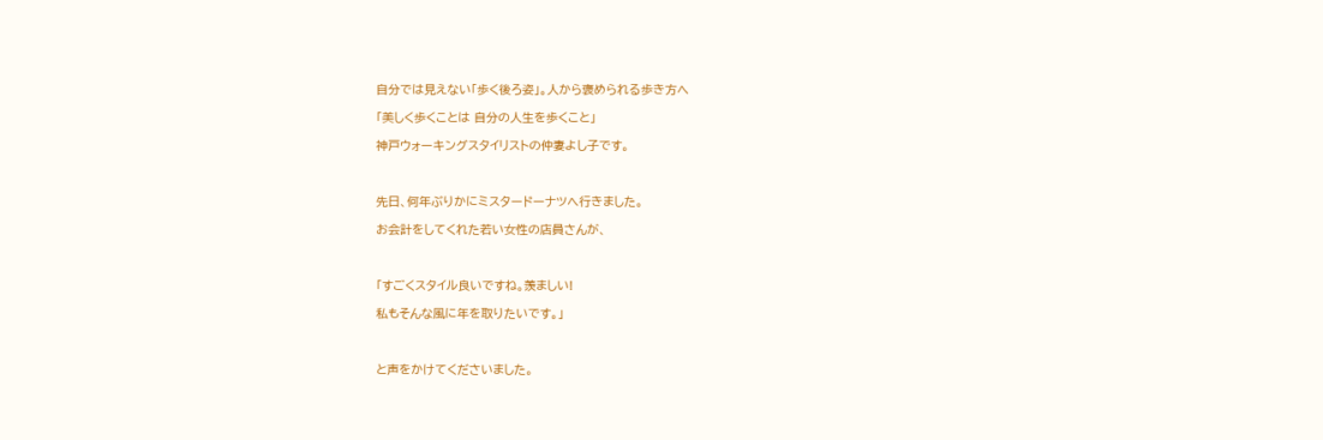自分では見えない「歩く後ろ姿」。人から褒められる歩き方へ

「美しく歩くことは 自分の人生を歩くこと」

神戸ウォーキングスタイリストの仲妻よし子です。



先日、何年ぶりかにミスタードーナツへ行きました。

お会計をしてくれた若い女性の店員さんが、



「すごくスタイル良いですね。羨ましい!

私もそんな風に年を取りたいです。」



と声をかけてくださいました。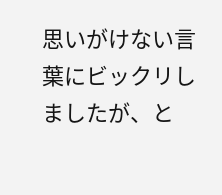思いがけない言葉にビックリしましたが、と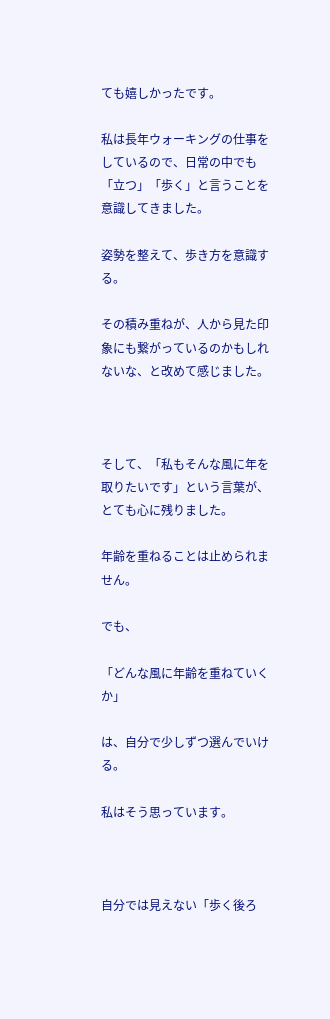ても嬉しかったです。

私は長年ウォーキングの仕事をしているので、日常の中でも「立つ」「歩く」と言うことを意識してきました。

姿勢を整えて、歩き方を意識する。

その積み重ねが、人から見た印象にも繋がっているのかもしれないな、と改めて感じました。



そして、「私もそんな風に年を取りたいです」という言葉が、とても心に残りました。

年齢を重ねることは止められません。

でも、

「どんな風に年齢を重ねていくか」

は、自分で少しずつ選んでいける。

私はそう思っています。



自分では見えない「歩く後ろ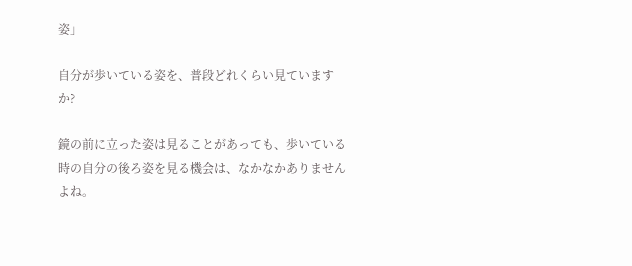姿」

自分が歩いている姿を、普段どれくらい見ていますか?

鏡の前に立った姿は見ることがあっても、歩いている時の自分の後ろ姿を見る機会は、なかなかありませんよね。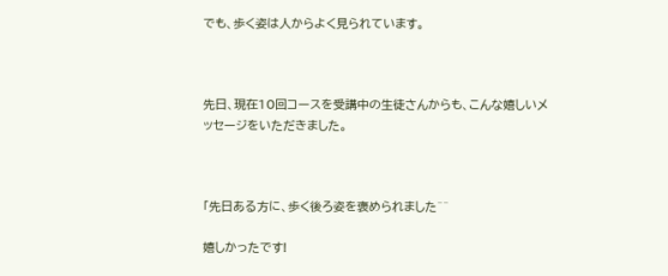でも、歩く姿は人からよく見られています。



先日、現在10回コースを受講中の生徒さんからも、こんな嬉しいメッセージをいただきました。



「先日ある方に、歩く後ろ姿を褒められました^^

嬉しかったです!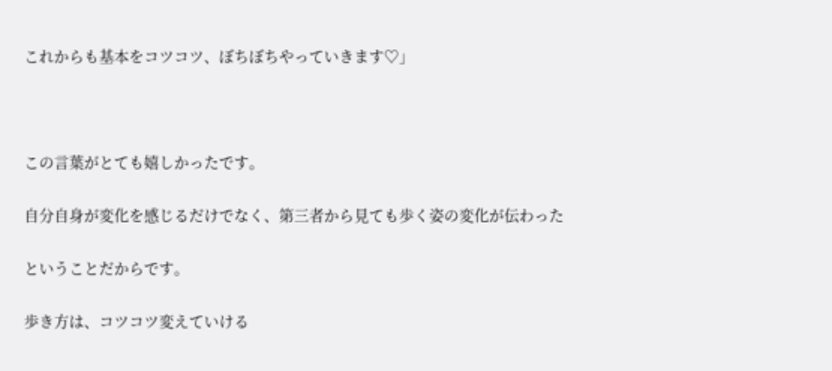これからも基本をコツコツ、ぼちぼちやっていきます♡」



この言葉がとても嬉しかったです。

自分自身が変化を感じるだけでなく、第三者から見ても歩く姿の変化が伝わった

ということだからです。

歩き方は、コツコツ変えていける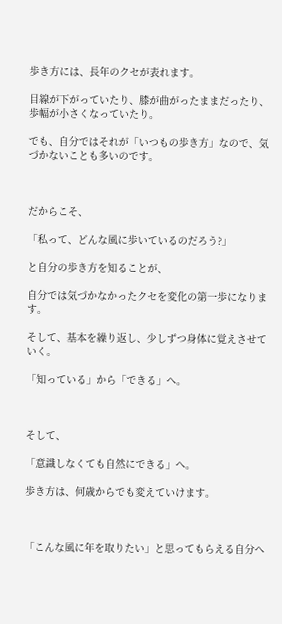歩き方には、長年のクセが表れます。

目線が下がっていたり、膝が曲がったままだったり、歩幅が小さくなっていたり。

でも、自分ではそれが「いつもの歩き方」なので、気づかないことも多いのです。



だからこそ、

「私って、どんな風に歩いているのだろう?」

と自分の歩き方を知ることが、

自分では気づかなかったクセを変化の第一歩になります。

そして、基本を繰り返し、少しずつ身体に覚えさせていく。

「知っている」から「できる」へ。



そして、

「意識しなくても自然にできる」へ。

歩き方は、何歳からでも変えていけます。



「こんな風に年を取りたい」と思ってもらえる自分へ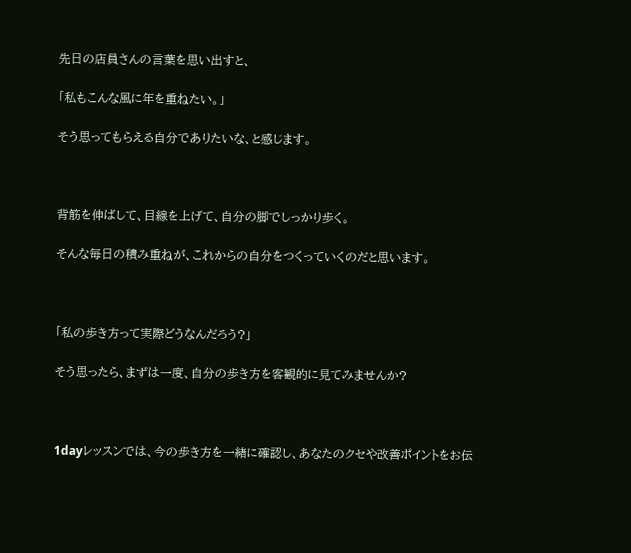先日の店員さんの言葉を思い出すと、

「私もこんな風に年を重ねたい。」

そう思ってもらえる自分でありたいな、と感じます。



背筋を伸ばして、目線を上げて、自分の脚でしっかり歩く。

そんな毎日の積み重ねが、これからの自分をつくっていくのだと思います。



「私の歩き方って実際どうなんだろう?」

そう思ったら、まずは一度、自分の歩き方を客観的に見てみませんか?



1dayレッスンでは、今の歩き方を一緒に確認し、あなたのクセや改善ポイントをお伝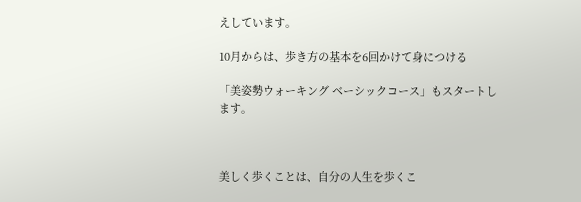えしています。

10月からは、歩き方の基本を6回かけて身につける

「美姿勢ウォーキング ベーシックコース」もスタートします。



美しく歩くことは、自分の人生を歩くこ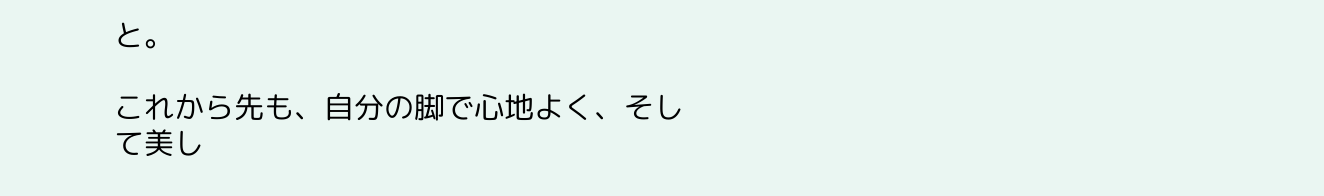と。

これから先も、自分の脚で心地よく、そして美し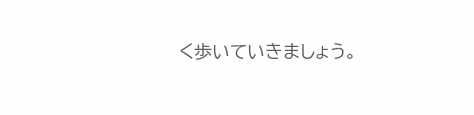く歩いていきましょう。